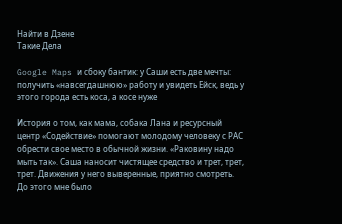Найти в Дзене
Такие Дела

Google Maps и сбоку бантик: у Саши есть две мечты: получить «навсегдашнюю» работу и увидеть Ейск, ведь у этого города есть коса, а косе нуже

История о том, как мама, собака Лана и ресурсный центр «Содействие» помогают молодому человеку с РАС обрести свое место в обычной жизни. «Раковину надо мыть так». Саша наносит чистящее средство и трет, трет, трет. Движения у него выверенные, приятно смотреть. До этого мне было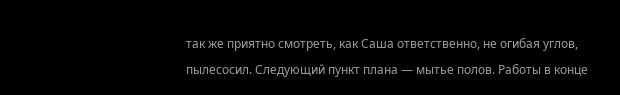так же приятно смотреть, как Саша ответственно, не огибая углов, пылесосил. Следующий пункт плана — мытье полов. Работы в конце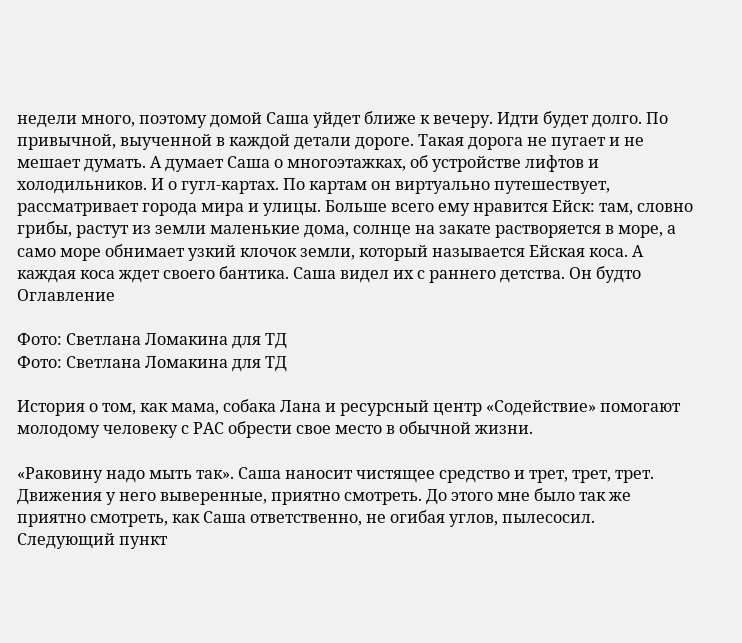недели много, поэтому домой Саша уйдет ближе к вечеру. Идти будет долго. По привычной, выученной в каждой детали дороге. Такая дорога не пугает и не мешает думать. А думает Саша о многоэтажках, об устройстве лифтов и холодильников. И о гугл-картах. По картам он виртуально путешествует, рассматривает города мира и улицы. Больше всего ему нравится Ейск: там, словно грибы, растут из земли маленькие дома, солнце на закате растворяется в море, а само море обнимает узкий клочок земли, который называется Ейская коса. А каждая коса ждет своего бантика. Саша видел их с раннего детства. Он будто
Оглавление

Фото: Светлана Ломакина для ТД
Фото: Светлана Ломакина для ТД

История о том, как мама, собака Лана и ресурсный центр «Содействие» помогают молодому человеку с РАС обрести свое место в обычной жизни.

«Раковину надо мыть так». Саша наносит чистящее средство и трет, трет, трет. Движения у него выверенные, приятно смотреть. До этого мне было так же приятно смотреть, как Саша ответственно, не огибая углов, пылесосил. Следующий пункт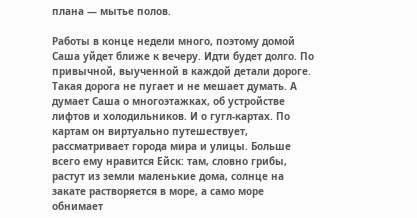плана — мытье полов.

Работы в конце недели много, поэтому домой Саша уйдет ближе к вечеру. Идти будет долго. По привычной, выученной в каждой детали дороге. Такая дорога не пугает и не мешает думать. А думает Саша о многоэтажках, об устройстве лифтов и холодильников. И о гугл-картах. По картам он виртуально путешествует, рассматривает города мира и улицы. Больше всего ему нравится Ейск: там, словно грибы, растут из земли маленькие дома, солнце на закате растворяется в море, а само море обнимает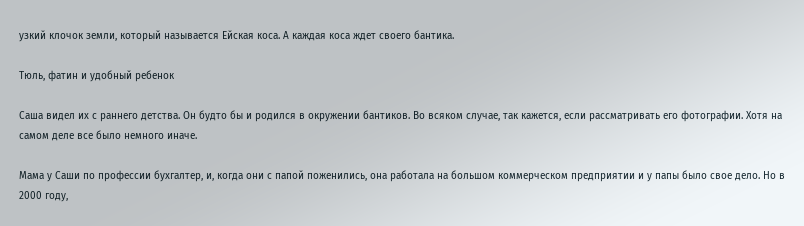узкий клочок земли, который называется Ейская коса. А каждая коса ждет своего бантика.

Тюль, фатин и удобный ребенок

Саша видел их с раннего детства. Он будто бы и родился в окружении бантиков. Во всяком случае, так кажется, если рассматривать его фотографии. Хотя на самом деле все было немного иначе.

Мама у Саши по профессии бухгалтер, и, когда они с папой поженились, она работала на большом коммерческом предприятии и у папы было свое дело. Но в 2000 году,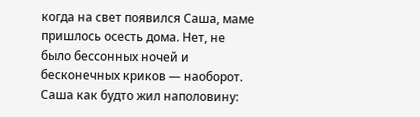когда на свет появился Саша, маме пришлось осесть дома. Нет, не было бессонных ночей и бесконечных криков — наоборот. Саша как будто жил наполовину: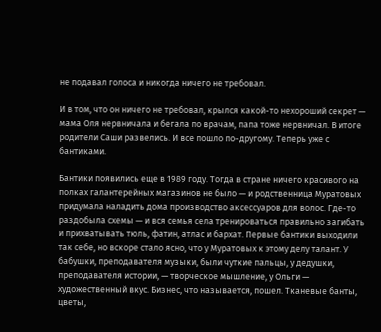не подавал голоса и никогда ничего не требовал.

И в том, что он ничего не требовал, крылся какой-то нехороший секрет — мама Оля нервничала и бегала по врачам, папа тоже нервничал. В итоге родители Саши развелись. И все пошло по-другому. Теперь уже с бантиками.

Бантики появились еще в 1989 году. Тогда в стране ничего красивого на полках галантерейных магазинов не было — и родственница Муратовых придумала наладить дома производство аксессуаров для волос. Где-то раздобыла схемы — и вся семья села тренироваться правильно загибать и прихватывать тюль, фатин, атлас и бархат. Первые бантики выходили так себе, но вскоре стало ясно, что у Муратовых к этому делу талант. У бабушки, преподавателя музыки, были чуткие пальцы, у дедушки, преподавателя истории, — творческое мышление, у Ольги — художественный вкус. Бизнес, что называется, пошел. Тканевые банты, цветы,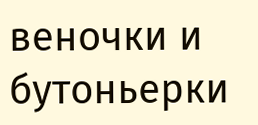веночки и бутоньерки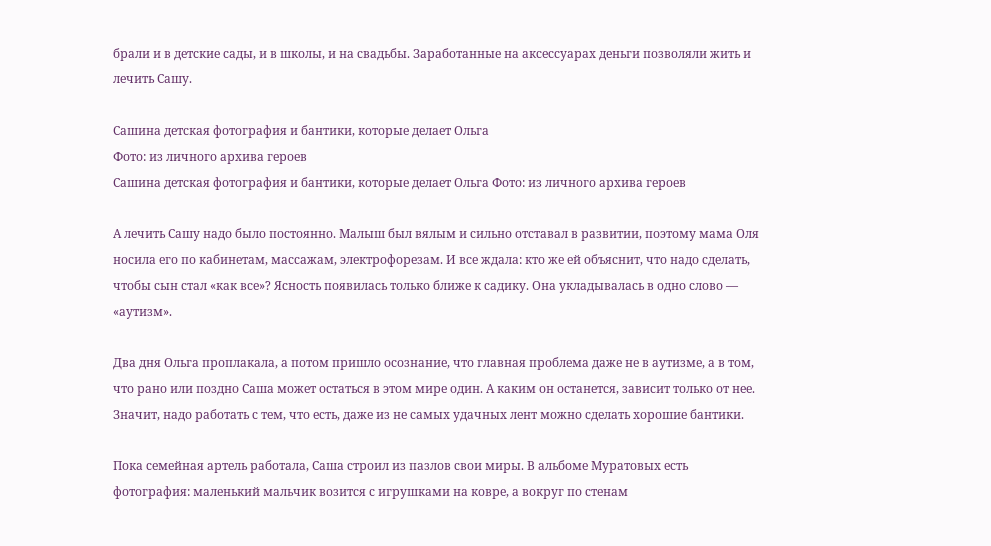брали и в детские сады, и в школы, и на свадьбы. Заработанные на аксессуарах деньги позволяли жить и лечить Сашу.

Сашина детская фотография и бантики, которые делает Ольга
Фото: из личного архива героев
Сашина детская фотография и бантики, которые делает Ольга Фото: из личного архива героев

А лечить Сашу надо было постоянно. Малыш был вялым и сильно отставал в развитии, поэтому мама Оля носила его по кабинетам, массажам, электрофорезам. И все ждала: кто же ей объяснит, что надо сделать, чтобы сын стал «как все»? Ясность появилась только ближе к садику. Она укладывалась в одно слово — «аутизм».

Два дня Ольга проплакала, а потом пришло осознание, что главная проблема даже не в аутизме, а в том, что рано или поздно Саша может остаться в этом мире один. А каким он останется, зависит только от нее. Значит, надо работать с тем, что есть, даже из не самых удачных лент можно сделать хорошие бантики.

Пока семейная артель работала, Саша строил из пазлов свои миры. В альбоме Муратовых есть фотография: маленький мальчик возится с игрушками на ковре, а вокруг по стенам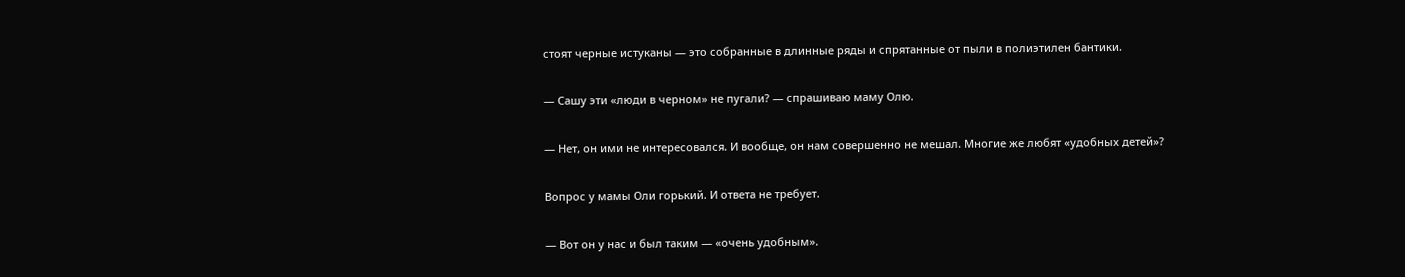стоят черные истуканы — это собранные в длинные ряды и спрятанные от пыли в полиэтилен бантики.

— Сашу эти «люди в черном» не пугали? — спрашиваю маму Олю.

— Нет, он ими не интересовался. И вообще, он нам совершенно не мешал. Многие же любят «удобных детей»?

Вопрос у мамы Оли горький. И ответа не требует.

— Вот он у нас и был таким — «очень удобным».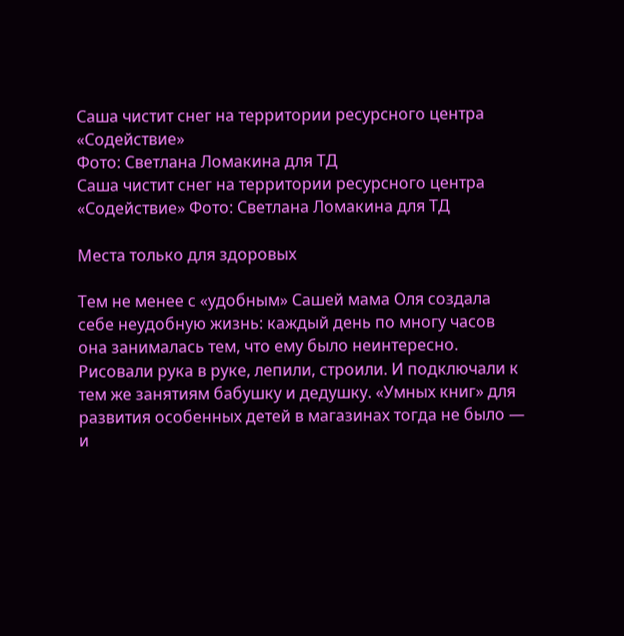Саша чистит снег на территории ресурсного центра «Содействие»
Фото: Светлана Ломакина для ТД
Саша чистит снег на территории ресурсного центра «Содействие» Фото: Светлана Ломакина для ТД

Места только для здоровых

Тем не менее с «удобным» Сашей мама Оля создала себе неудобную жизнь: каждый день по многу часов она занималась тем, что ему было неинтересно. Рисовали рука в руке, лепили, строили. И подключали к тем же занятиям бабушку и дедушку. «Умных книг» для развития особенных детей в магазинах тогда не было — и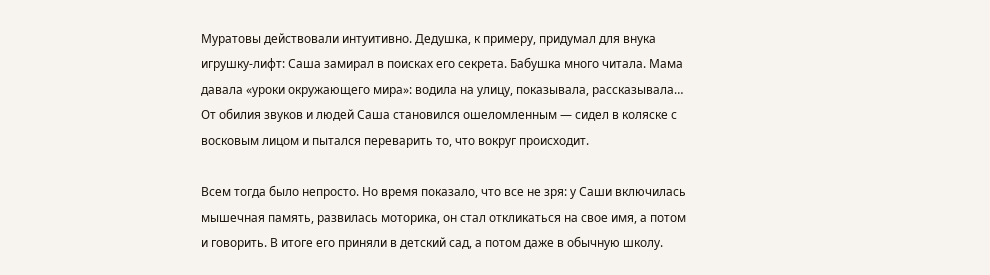Муратовы действовали интуитивно. Дедушка, к примеру, придумал для внука игрушку-лифт: Саша замирал в поисках его секрета. Бабушка много читала. Мама давала «уроки окружающего мира»: водила на улицу, показывала, рассказывала… От обилия звуков и людей Саша становился ошеломленным — сидел в коляске с восковым лицом и пытался переварить то, что вокруг происходит.

Всем тогда было непросто. Но время показало, что все не зря: у Саши включилась мышечная память, развилась моторика, он стал откликаться на свое имя, а потом и говорить. В итоге его приняли в детский сад, а потом даже в обычную школу.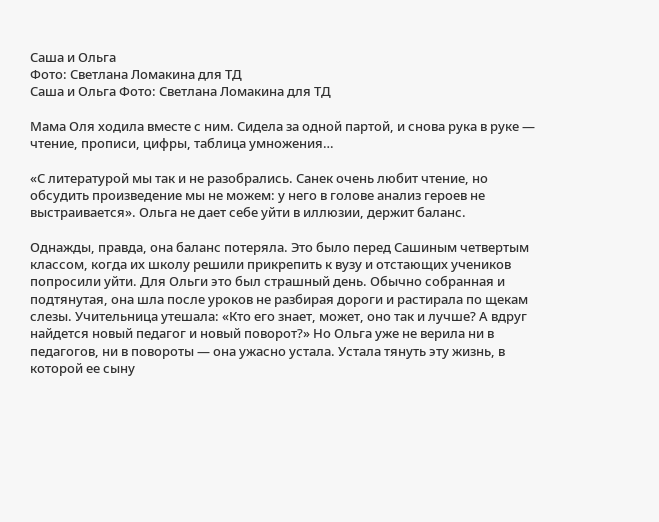Саша и Ольга
Фото: Светлана Ломакина для ТД
Саша и Ольга Фото: Светлана Ломакина для ТД

Мама Оля ходила вместе с ним. Сидела за одной партой, и снова рука в руке — чтение, прописи, цифры, таблица умножения…

«С литературой мы так и не разобрались. Санек очень любит чтение, но обсудить произведение мы не можем: у него в голове анализ героев не выстраивается». Ольга не дает себе уйти в иллюзии, держит баланс.

Однажды, правда, она баланс потеряла. Это было перед Сашиным четвертым классом, когда их школу решили прикрепить к вузу и отстающих учеников попросили уйти. Для Ольги это был страшный день. Обычно собранная и подтянутая, она шла после уроков не разбирая дороги и растирала по щекам слезы. Учительница утешала: «Кто его знает, может, оно так и лучше? А вдруг найдется новый педагог и новый поворот?» Но Ольга уже не верила ни в педагогов, ни в повороты — она ужасно устала. Устала тянуть эту жизнь, в которой ее сыну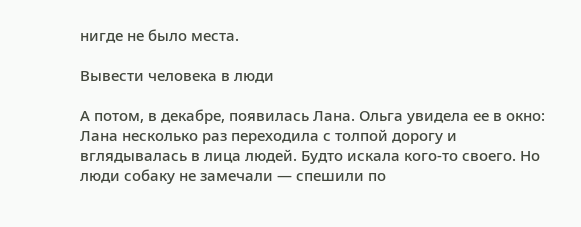нигде не было места.

Вывести человека в люди

А потом, в декабре, появилась Лана. Ольга увидела ее в окно: Лана несколько раз переходила с толпой дорогу и вглядывалась в лица людей. Будто искала кого-то своего. Но люди собаку не замечали — спешили по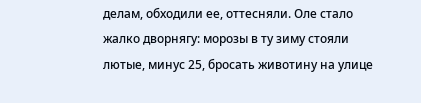делам, обходили ее, оттесняли. Оле стало жалко дворнягу: морозы в ту зиму стояли лютые, минус 25, бросать животину на улице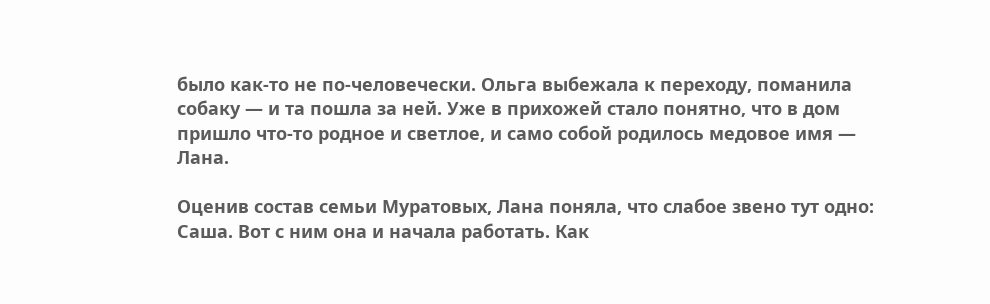было как-то не по-человечески. Ольга выбежала к переходу, поманила собаку — и та пошла за ней. Уже в прихожей стало понятно, что в дом пришло что-то родное и светлое, и само собой родилось медовое имя — Лана.

Оценив состав семьи Муратовых, Лана поняла, что слабое звено тут одно: Саша. Вот с ним она и начала работать. Как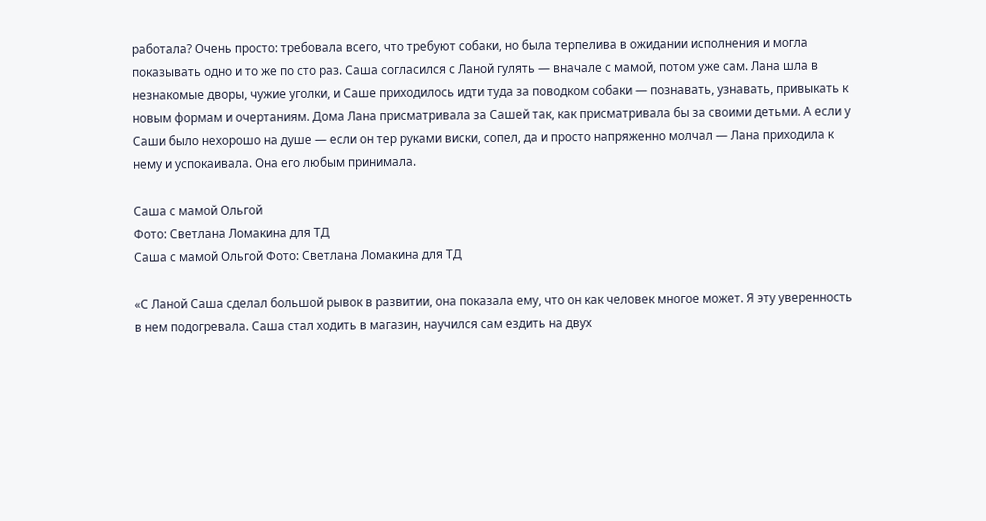работала? Очень просто: требовала всего, что требуют собаки, но была терпелива в ожидании исполнения и могла показывать одно и то же по сто раз. Саша согласился с Ланой гулять — вначале с мамой, потом уже сам. Лана шла в незнакомые дворы, чужие уголки, и Саше приходилось идти туда за поводком собаки — познавать, узнавать, привыкать к новым формам и очертаниям. Дома Лана присматривала за Сашей так, как присматривала бы за своими детьми. А если у Саши было нехорошо на душе — если он тер руками виски, сопел, да и просто напряженно молчал — Лана приходила к нему и успокаивала. Она его любым принимала.

Саша с мамой Ольгой
Фото: Светлана Ломакина для ТД
Саша с мамой Ольгой Фото: Светлана Ломакина для ТД

«С Ланой Саша сделал большой рывок в развитии, она показала ему, что он как человек многое может. Я эту уверенность в нем подогревала. Саша стал ходить в магазин, научился сам ездить на двух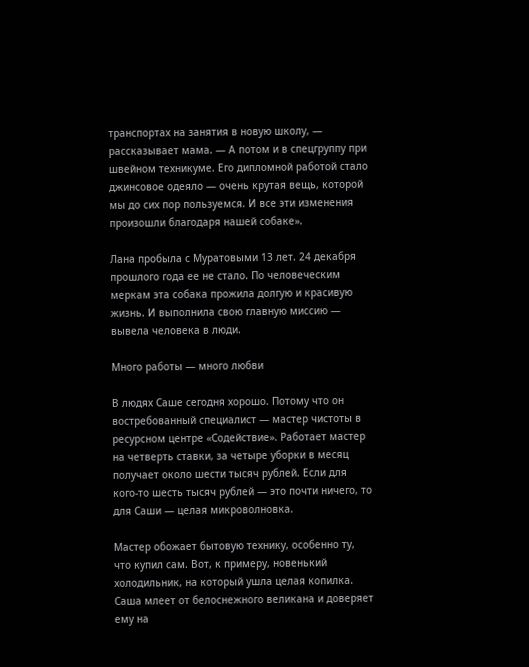транспортах на занятия в новую школу, — рассказывает мама. — А потом и в спецгруппу при швейном техникуме. Его дипломной работой стало джинсовое одеяло — очень крутая вещь, которой мы до сих пор пользуемся. И все эти изменения произошли благодаря нашей собаке».

Лана пробыла с Муратовыми 13 лет. 24 декабря прошлого года ее не стало. По человеческим меркам эта собака прожила долгую и красивую жизнь. И выполнила свою главную миссию — вывела человека в люди.

Много работы — много любви

В людях Саше сегодня хорошо. Потому что он востребованный специалист — мастер чистоты в ресурсном центре «Содействие». Работает мастер на четверть ставки, за четыре уборки в месяц получает около шести тысяч рублей. Если для кого-то шесть тысяч рублей — это почти ничего, то для Саши — целая микроволновка.

Мастер обожает бытовую технику, особенно ту, что купил сам. Вот, к примеру, новенький холодильник, на который ушла целая копилка. Саша млеет от белоснежного великана и доверяет ему на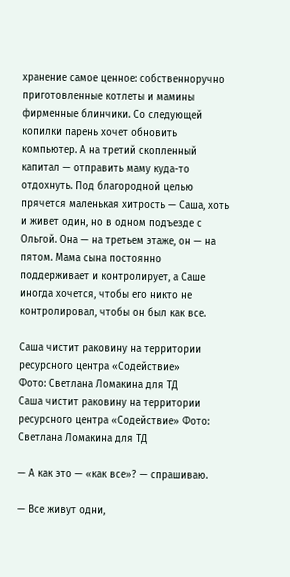хранение самое ценное: собственноручно приготовленные котлеты и мамины фирменные блинчики. Со следующей копилки парень хочет обновить компьютер. А на третий скопленный капитал — отправить маму куда-то отдохнуть. Под благородной целью прячется маленькая хитрость — Саша, хоть и живет один, но в одном подъезде с Ольгой. Она — на третьем этаже, он — на пятом. Мама сына постоянно поддерживает и контролирует, а Саше иногда хочется, чтобы его никто не контролировал, чтобы он был как все.

Саша чистит раковину на территории ресурсного центра «Содействие»
Фото: Светлана Ломакина для ТД
Саша чистит раковину на территории ресурсного центра «Содействие» Фото: Светлана Ломакина для ТД

— А как это — «как все»? — спрашиваю.

— Все живут одни,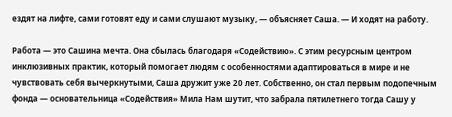ездят на лифте, сами готовят еду и сами слушают музыку, — объясняет Саша. — И ходят на работу.

Работа — это Сашина мечта. Она сбылась благодаря «Содействию». С этим ресурсным центром инклюзивных практик, который помогает людям с особенностями адаптироваться в мире и не чувствовать себя вычеркнутыми, Саша дружит уже 20 лет. Собственно, он стал первым подопечным фонда — основательница «Содействия» Мила Нам шутит, что забрала пятилетнего тогда Сашу у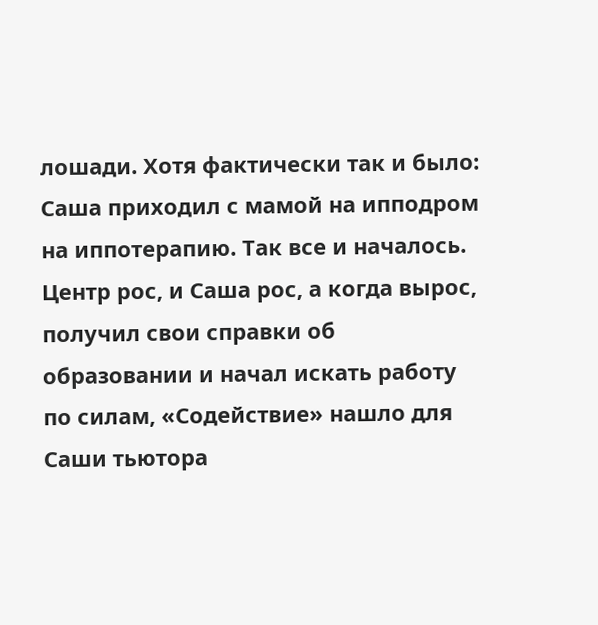лошади. Хотя фактически так и было: Саша приходил с мамой на ипподром на иппотерапию. Так все и началось. Центр рос, и Саша рос, а когда вырос, получил свои справки об образовании и начал искать работу по силам, «Содействие» нашло для Саши тьютора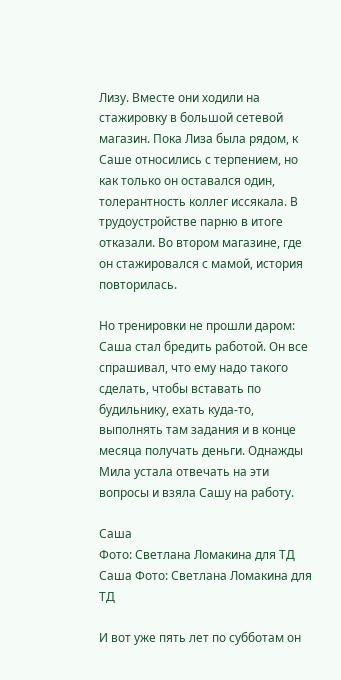Лизу. Вместе они ходили на стажировку в большой сетевой магазин. Пока Лиза была рядом, к Саше относились с терпением, но как только он оставался один, толерантность коллег иссякала. В трудоустройстве парню в итоге отказали. Во втором магазине, где он стажировался с мамой, история повторилась.

Но тренировки не прошли даром: Саша стал бредить работой. Он все спрашивал, что ему надо такого сделать, чтобы вставать по будильнику, ехать куда-то, выполнять там задания и в конце месяца получать деньги. Однажды Мила устала отвечать на эти вопросы и взяла Сашу на работу.

Саша
Фото: Светлана Ломакина для ТД
Саша Фото: Светлана Ломакина для ТД

И вот уже пять лет по субботам он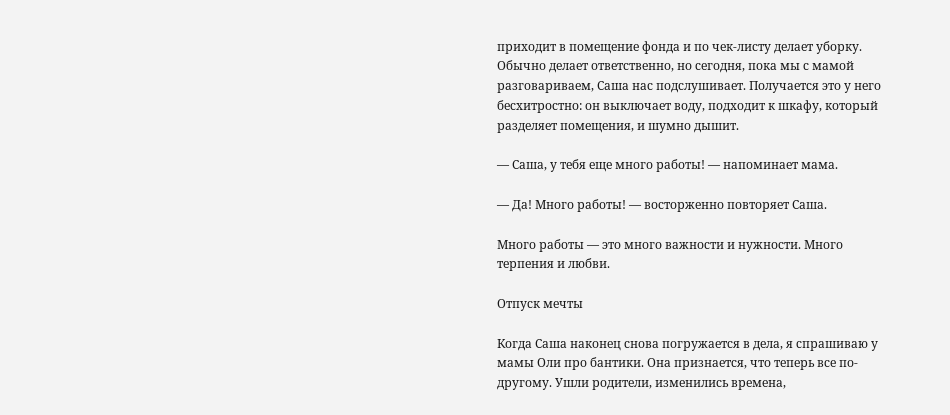приходит в помещение фонда и по чек-листу делает уборку. Обычно делает ответственно, но сегодня, пока мы с мамой разговариваем, Саша нас подслушивает. Получается это у него бесхитростно: он выключает воду, подходит к шкафу, который разделяет помещения, и шумно дышит.

— Саша, у тебя еще много работы! — напоминает мама.

— Да! Много работы! — восторженно повторяет Саша.

Много работы — это много важности и нужности. Много терпения и любви.

Отпуск мечты

Когда Саша наконец снова погружается в дела, я спрашиваю у мамы Оли про бантики. Она признается, что теперь все по-другому. Ушли родители, изменились времена,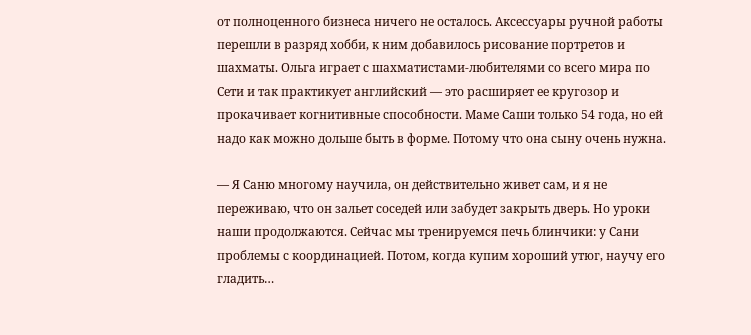от полноценного бизнеса ничего не осталось. Аксессуары ручной работы перешли в разряд хобби, к ним добавилось рисование портретов и шахматы. Ольга играет с шахматистами-любителями со всего мира по Сети и так практикует английский — это расширяет ее кругозор и прокачивает когнитивные способности. Маме Саши только 54 года, но ей надо как можно дольше быть в форме. Потому что она сыну очень нужна.

— Я Саню многому научила, он действительно живет сам, и я не переживаю, что он зальет соседей или забудет закрыть дверь. Но уроки наши продолжаются. Сейчас мы тренируемся печь блинчики: у Сани проблемы с координацией. Потом, когда купим хороший утюг, научу его гладить…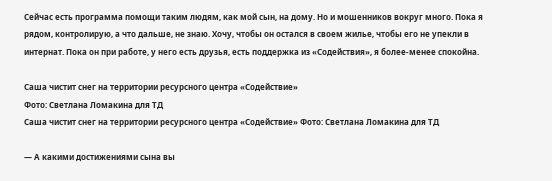Сейчас есть программа помощи таким людям, как мой сын, на дому. Но и мошенников вокруг много. Пока я рядом, контролирую, а что дальше, не знаю. Хочу, чтобы он остался в своем жилье, чтобы его не упекли в интернат. Пока он при работе, у него есть друзья, есть поддержка из «Содействия», я более-менее спокойна.

Саша чистит снег на территории ресурсного центра «Содействие»
Фото: Светлана Ломакина для ТД
Саша чистит снег на территории ресурсного центра «Содействие» Фото: Светлана Ломакина для ТД

— А какими достижениями сына вы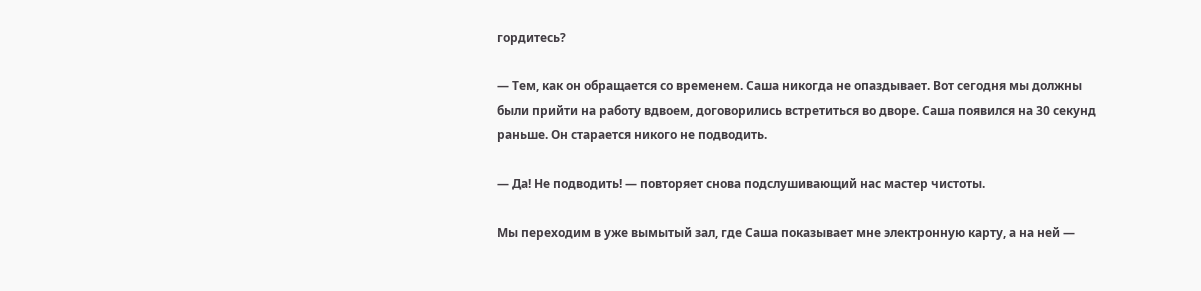гордитесь?

— Тем, как он обращается со временем. Саша никогда не опаздывает. Вот сегодня мы должны были прийти на работу вдвоем, договорились встретиться во дворе. Саша появился на 30 секунд раньше. Он старается никого не подводить.

— Да! Не подводить! — повторяет снова подслушивающий нас мастер чистоты.

Мы переходим в уже вымытый зал, где Саша показывает мне электронную карту, а на ней —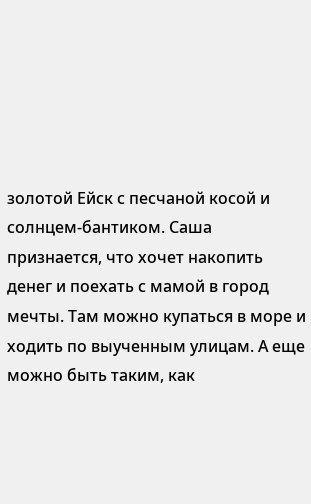золотой Ейск с песчаной косой и солнцем-бантиком. Саша признается, что хочет накопить денег и поехать с мамой в город мечты. Там можно купаться в море и ходить по выученным улицам. А еще можно быть таким, как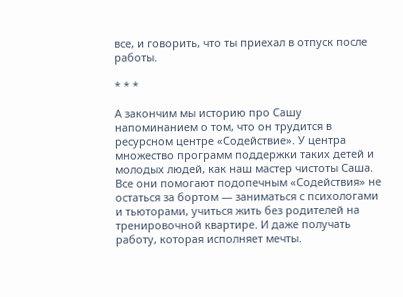все, и говорить, что ты приехал в отпуск после работы.

* * *

А закончим мы историю про Сашу напоминанием о том, что он трудится в ресурсном центре «Содействие». У центра множество программ поддержки таких детей и молодых людей, как наш мастер чистоты Саша. Все они помогают подопечным «Содействия» не остаться за бортом — заниматься с психологами и тьюторами, учиться жить без родителей на тренировочной квартире. И даже получать работу, которая исполняет мечты.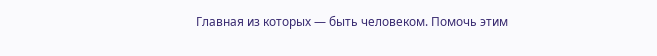Главная из которых — быть человеком. Помочь этим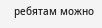ребятам можно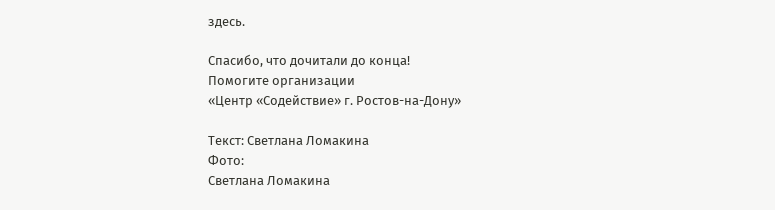здесь.

Спасибо, что дочитали до конца!
Помогите организации
«Центр «Содействие» г. Ростов-на-Дону»

Текст: Светлана Ломакина
Фото:
Светлана Ломакина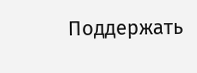Поддержать